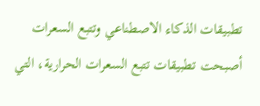تطبيقات الذكاء الاصطناعي وتتبع السعرات
أصبحت تطبيقات تتبع السعرات الحرارية، التي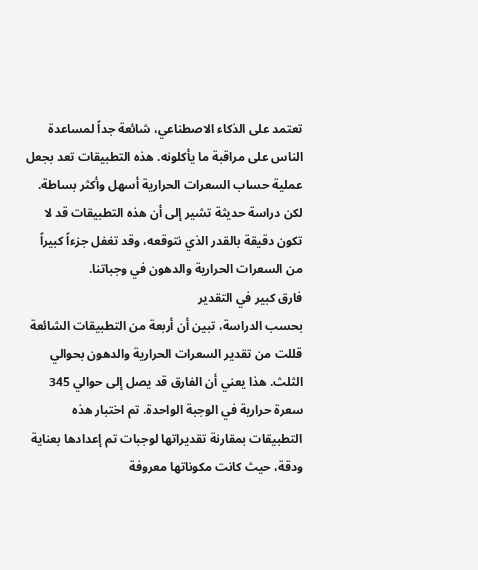تعتمد على الذكاء الاصطناعي، شائعة جداً لمساعدة الناس على مراقبة ما يأكلونه. هذه التطبيقات تعد بجعل عملية حساب السعرات الحرارية أسهل وأكثر بساطة. لكن دراسة حديثة تشير إلى أن هذه التطبيقات قد لا تكون دقيقة بالقدر الذي نتوقعه، وقد تغفل جزءاً كبيراً من السعرات الحرارية والدهون في وجباتنا.
فارق كبير في التقدير
بحسب الدراسة، تبين أن أربعة من التطبيقات الشائعة قللت من تقدير السعرات الحرارية والدهون بحوالي الثلث. هذا يعني أن الفارق قد يصل إلى حوالي 345 سعرة حرارية في الوجبة الواحدة. تم اختبار هذه التطبيقات بمقارنة تقديراتها لوجبات تم إعدادها بعناية ودقة، حيث كانت مكوناتها معروفة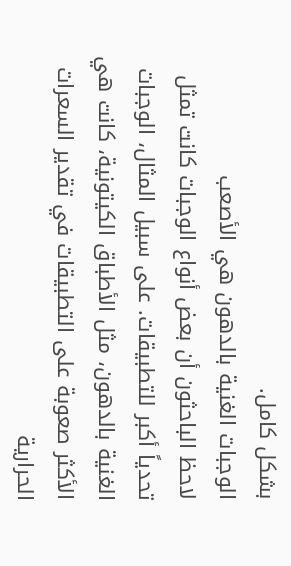بشكل كامل.
الوجبات الغنية بالدهون هي الأصعب
لاحظ الباحثون أن بعض أنواع الوجبات كانت تمثل تحدياً أكبر للتطبيقات. على سبيل المثال، الوجبات الغنية بالدهون، مثل الأطباق الكيتونية، كانت هي الأكثر صعوبة على التطبيقات في تقدير السعرات الحرارية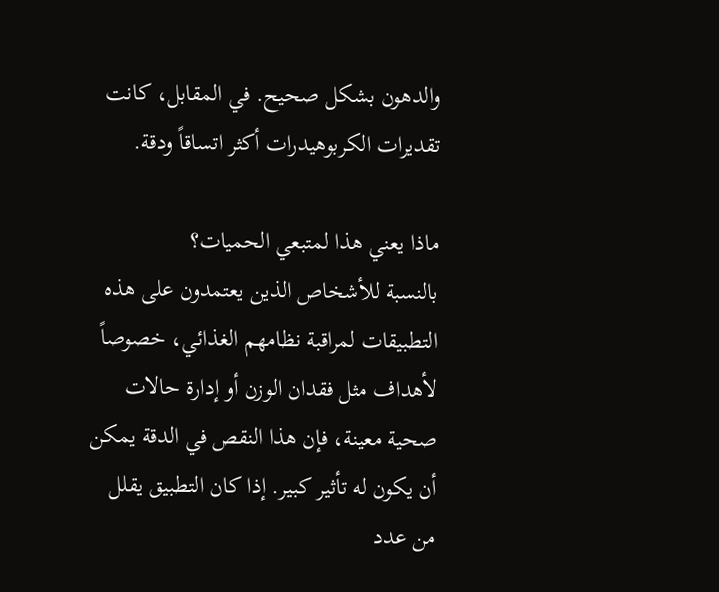والدهون بشكل صحيح. في المقابل، كانت تقديرات الكربوهيدرات أكثر اتساقاً ودقة.

ماذا يعني هذا لمتبعي الحميات؟
بالنسبة للأشخاص الذين يعتمدون على هذه التطبيقات لمراقبة نظامهم الغذائي، خصوصاً لأهداف مثل فقدان الوزن أو إدارة حالات صحية معينة، فإن هذا النقص في الدقة يمكن أن يكون له تأثير كبير. إذا كان التطبيق يقلل من عدد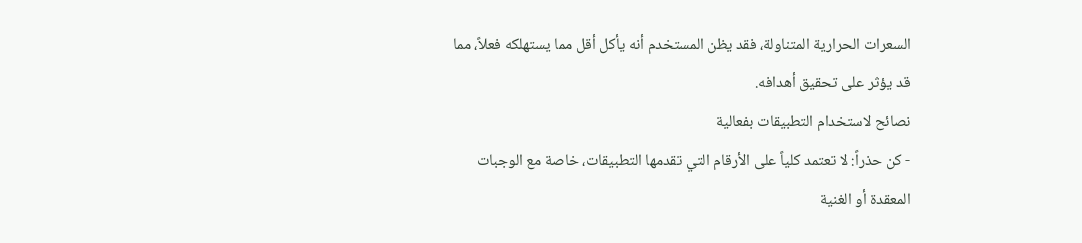السعرات الحرارية المتناولة، فقد يظن المستخدم أنه يأكل أقل مما يستهلكه فعلاً، مما قد يؤثر على تحقيق أهدافه.
نصائح لاستخدام التطبيقات بفعالية
- كن حذراً: لا تعتمد كلياً على الأرقام التي تقدمها التطبيقات، خاصة مع الوجبات المعقدة أو الغنية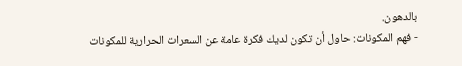بالدهون.
- فهم المكونات: حاول أن تكون لديك فكرة عامة عن السعرات الحرارية للمكونات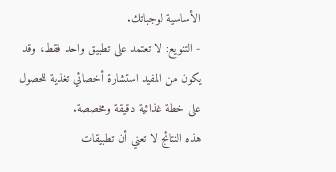الأساسية لوجباتك.
- التنويع: لا تعتمد على تطبيق واحد فقط، وقد يكون من المفيد استشارة أخصائي تغذية للحصول على خطة غذائية دقيقة ومخصصة.
هذه النتائج لا تعني أن تطبيقات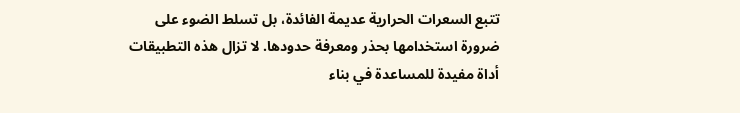تتبع السعرات الحرارية عديمة الفائدة، بل تسلط الضوء على ضرورة استخدامها بحذر ومعرفة حدودها. لا تزال هذه التطبيقات أداة مفيدة للمساعدة في بناء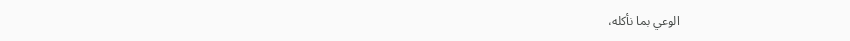الوعي بما نأكله،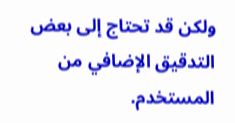ولكن قد تحتاج إلى بعض التدقيق الإضافي من المستخدم.